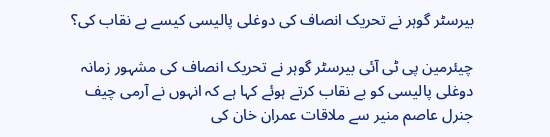بیرسٹر گوہر نے تحریک انصاف کی دوغلی پالیسی کیسے بے نقاب کی؟

چیئرمین پی ٹی آئی بیرسٹر گوہر نے تحریک انصاف کی مشہور زمانہ دوغلی پالیسی کو بے نقاب کرتے ہوئے کہا ہے کہ انہوں نے آرمی چیف جنرل عاصم منیر سے ملاقات عمران خان کی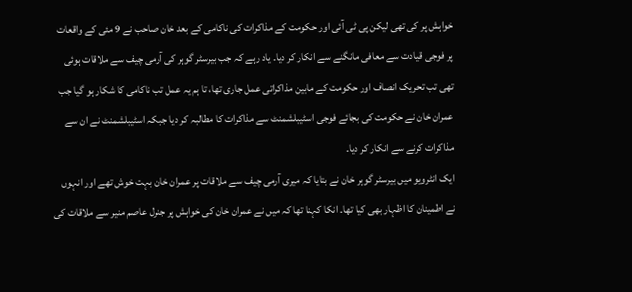خواہش پر کی تھی لیکن پی ٹی آئی اور حکومت کے مذاکرات کی ناکامی کے بعد خان صاحب نے 9 مئی کے واقعات پر فوجی قیادت سے معافی مانگنے سے انکار کر دیا۔ یاد رہے کہ جب بیرسٹر گوہر کی آرمی چیف سے ملاقات ہوئی تھی تب تحریک انصاف اور حکومت کے مابین مذاکراتی عمل جاری تھا، تا ہم یہ عمل تب ناکامی کا شکار ہو گیا جب عمران خان نے حکومت کی بجائے فوجی اسٹیبلشمنٹ سے مذاکرات کا مطالبہ کر دیا جبکہ اسٹیبلشمنٹ نے ان سے مذاکرات کرنے سے انکار کر دیا۔
ایک انٹرویو میں بیرسٹر گوہر خان نے بتایا کہ میری آرمی چیف سے ملاقات پر عمران خان بہت خوش تھے اور انہوں نے اطمینان کا اظہار بھی کیا تھا۔ انکا کہنا تھا کہ میں نے عمران خان کی خواہش پر جنرل عاصم منیر سے ملاقات کی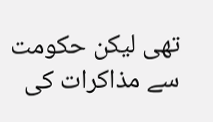تھی لیکن حکومت سے مذاکرات کی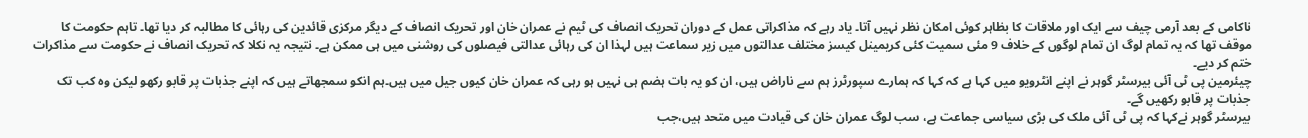ناکامی کے بعد آرمی چیف سے ایک اور ملاقات کا بظاہر کوئی امکان نظر نہیں آتا۔ یاد رہے کہ مذاکراتی عمل کے دوران تحریک انصاف کی ٹیم نے عمران خان اور تحریک انصاف کے دیگر مرکزی قائدین کی رہائی کا مطالبہ کر دیا تھا۔ تاہم حکومت کا موقف تھا کہ یہ تمام لوگ ان تمام لوگوں کے خلاف 9 مئی سمیت کئی کریمینل کیسز مختلف عدالتوں میں زیر سماعت ہیں لہذا ان کی رہائی عدالتی فیصلوں کی روشنی میں ہی ممکن ہے۔ نتیجہ یہ نکلا کہ تحریک انصاف نے حکومت سے مذاکرات ختم کر دیے۔
چیئرمین پی ٹی آئی بیرسٹر گوہر نے اپنے انٹرویو میں کہا ہے کہ کہا کہ ہمارے سپورٹرز ہم سے ناراض ہیں، ان کو یہ بات ہضم ہی نہیں ہو رہی کہ عمران خان کیوں جیل میں ہیں۔ہم انکو سمجھاتے ہیں کہ اپنے جذبات پر قابو رکھو لیکن وہ کب تک جذبات پر قابو رکھیں گے۔
بیرسٹر گوہر نےکہا کہ پی ٹی آئی ملک کی بڑی سیاسی جماعت ہے، سب لوگ عمران خان کی قیادت میں متحد ہیں،جب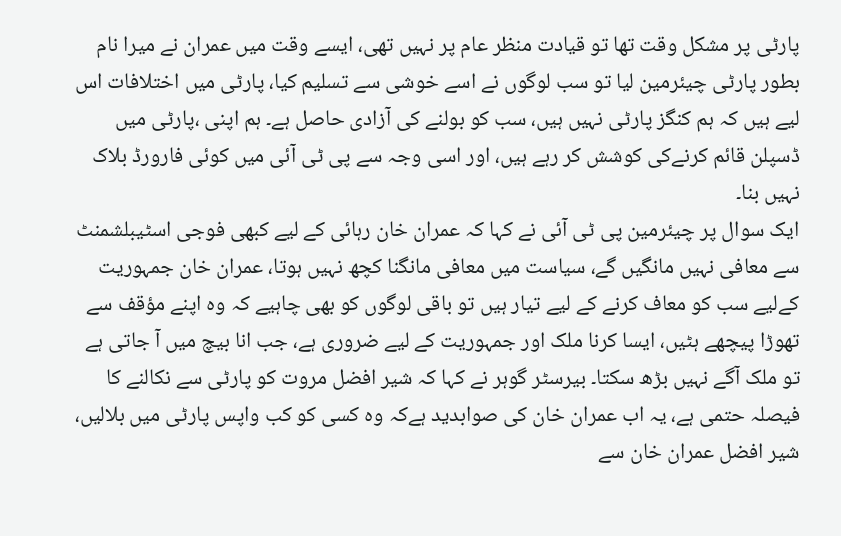پارٹی پر مشکل وقت تھا تو قیادت منظر عام پر نہیں تھی، ایسے وقت میں عمران نے میرا نام بطور پارٹی چیئرمین لیا تو سب لوگوں نے اسے خوشی سے تسلیم کیا، پارٹی میں اختلافات اس لیے ہیں کہ ہم کنگز پارٹی نہیں ہیں، سب کو بولنے کی آزادی حاصل ہے۔ ہم اپنی ،پارٹی میں ڈسپلن قائم کرنےکی کوشش کر رہے ہیں، اور اسی وجہ سے پی ٹی آئی میں کوئی فارورڈ بلاک نہیں بنا۔
ایک سوال پر چیئرمین پی ٹی آئی نے کہا کہ عمران خان رہائی کے لیے کبھی فوجی اسٹیبلشمنٹ سے معافی نہیں مانگیں گے، سیاست میں معافی مانگنا کچھ نہیں ہوتا، عمران خان جمہوریت کےلیے سب کو معاف کرنے کے لیے تیار ہیں تو باقی لوگوں کو بھی چاہیے کہ وہ اپنے مؤقف سے تھوڑا پیچھے ہٹیں، ایسا کرنا ملک اور جمہوریت کے لیے ضروری ہے، جب انا بیچ میں آ جاتی ہے تو ملک آگے نہیں بڑھ سکتا۔ بیرسٹر گوہر نے کہا کہ شیر افضل مروت کو پارٹی سے نکالنے کا فیصلہ حتمی ہے، یہ اب عمران خان کی صوابدید ہےکہ وہ کسی کو کب واپس پارٹی میں بلالیں، شیر افضل عمران خان سے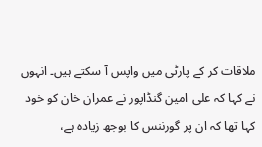ملاقات کر کے پارٹی میں واپس آ سکتے ہیں۔ انہوں نے کہا کہ علی امین گنڈاپور نے عمران خان کو خود کہا تھا کہ ان پر گورننس کا بوجھ زیادہ ہے،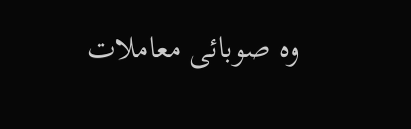وہ صوبائی معاملات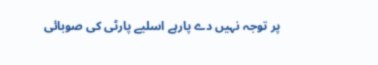پر توجہ نہیں دے پارہے اسلیے پارٹی کی صوبائی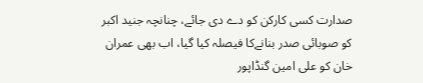صدارت کسی کارکن کو دے دی جائے، چنانچہ جنید اکبر کو صوبائی صدر بنانےکا فیصلہ کیا گیا، اب بھی عمران خان کو علی امین گنڈاپور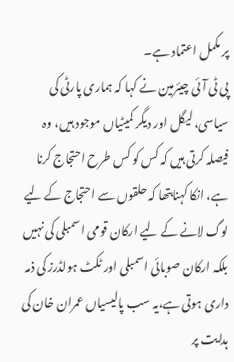پر مکمل اعتماد ہے۔
پی ٹی آئی چیئرمین نے کہا کہ ہماری پارٹی کی سیاسی، لیگل اور دیگر کمیٹیاں موجود ہیں، وہ فیصلہ کرتی ہیں کہ کس کو کس طرح احتجاج کرنا ہے، انکا کہنابتھا کہ حلقوں سے احتجاج کے لیے لوگ لانے کے لیے ارکان قومی اسمبلی کی نہیں بلکہ ارکان صوبائی اسمبلی اور ٹکٹ ہولڈرز کی ذمہ داری ہوتی ہے،یہ سب پالیسیاں عمران خان کی ہدایت پر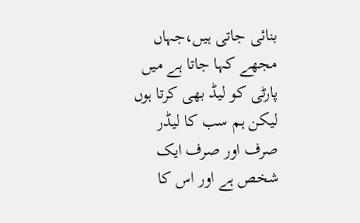بنائی جاتی ہیں،جہاں مجھے کہا جاتا ہے میں پارٹی کو لیڈ بھی کرتا ہوں لیکن ہم سب کا لیڈر صرف اور صرف ایک شخص ہے اور اس کا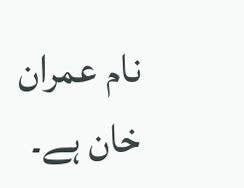نام عمران خان ہے۔